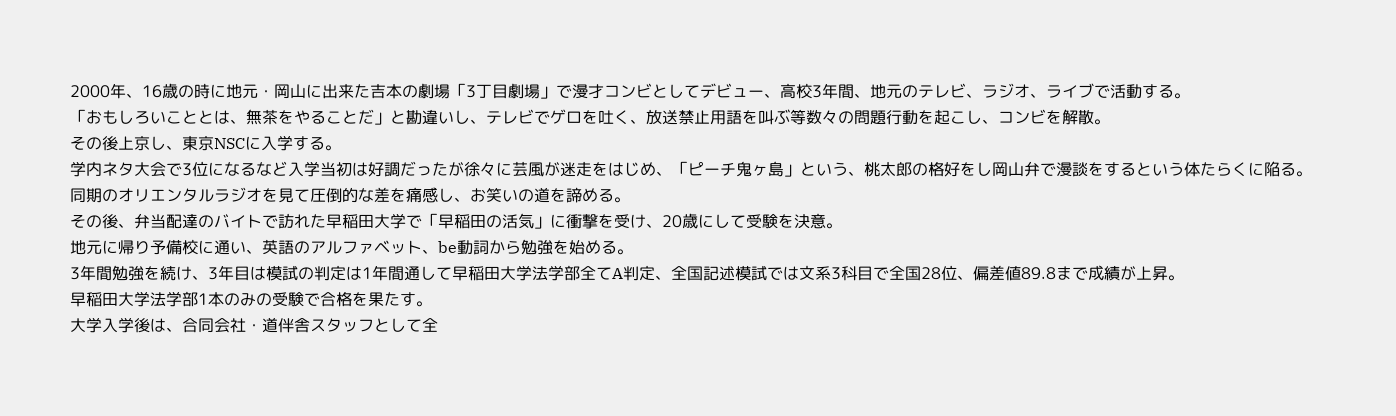2000年、16歳の時に地元・岡山に出来た吉本の劇場「3丁目劇場」で漫才コンビとしてデビュー、高校3年間、地元のテレビ、ラジオ、ライブで活動する。
「おもしろいこととは、無茶をやることだ」と勘違いし、テレビでゲロを吐く、放送禁止用語を叫ぶ等数々の問題行動を起こし、コンビを解散。
その後上京し、東京NSCに入学する。
学内ネタ大会で3位になるなど入学当初は好調だったが徐々に芸風が迷走をはじめ、「ピーチ鬼ヶ島」という、桃太郎の格好をし岡山弁で漫談をするという体たらくに陥る。
同期のオリエンタルラジオを見て圧倒的な差を痛感し、お笑いの道を諦める。
その後、弁当配達のバイトで訪れた早稲田大学で「早稲田の活気」に衝撃を受け、20歳にして受験を決意。
地元に帰り予備校に通い、英語のアルファベット、be動詞から勉強を始める。
3年間勉強を続け、3年目は模試の判定は1年間通して早稲田大学法学部全てA判定、全国記述模試では文系3科目で全国28位、偏差値89.8まで成績が上昇。
早稲田大学法学部1本のみの受験で合格を果たす。
大学入学後は、合同会社・道伴舎スタッフとして全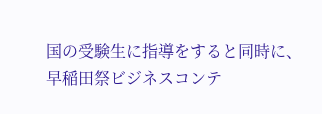国の受験生に指導をすると同時に、早稲田祭ビジネスコンテ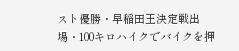スト優勝・早稲田王決定戦出場・100キロハイクでバイクを押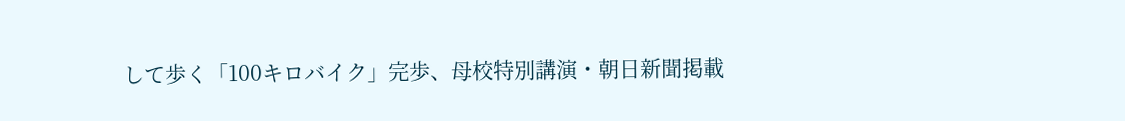して歩く「100キロバイク」完歩、母校特別講演・朝日新聞掲載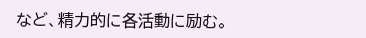など、精力的に各活動に励む。